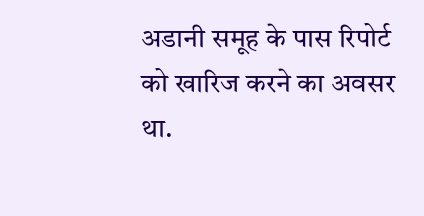अडानी समूह के पास रिपोर्ट को खारिज करने का अवसर था.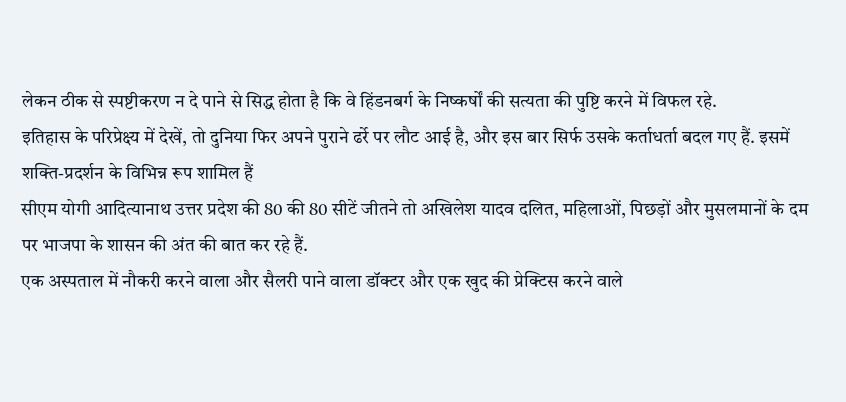लेकन ठीक से स्पष्टीकरण न दे पाने से सिद्ध होता है कि वे हिंडनबर्ग के निष्कर्षों की सत्यता की पुष्टि करने में विफल रहे.
इतिहास के परिप्रेक्ष्य में देखें, तो दुनिया फिर अपने पुराने ढर्रे पर लौट आई है, और इस बार सिर्फ उसके कर्ताधर्ता बदल गए हैं. इसमें शक्ति-प्रदर्शन के विभिन्न रूप शामिल हैं
सीएम योगी आदित्यानाथ उत्तर प्रदेश की 80 की 80 सीटें जीतने तो अखिलेश यादव दलित, महिलाओं, पिछड़ों और मुसलमानों के दम पर भाजपा के शासन की अंत की बात कर रहे हैं.
एक अस्पताल में नौकरी करने वाला और सैलरी पाने वाला डॉक्टर और एक खुद की प्रेक्टिस करने वाले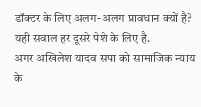डॉक्टर के लिए अलग-अलग प्रावधान क्यों है? यही सवाल हर दूसरे पेशे के लिए है.
अगर अखिलेश यादव सपा को सामाजिक न्याय के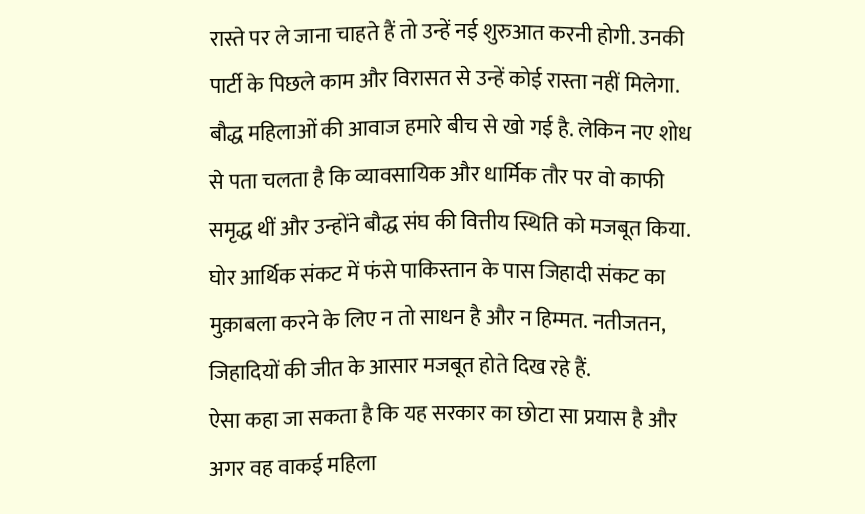रास्ते पर ले जाना चाहते हैं तो उन्हें नई शुरुआत करनी होगी. उनकी पार्टी के पिछले काम और विरासत से उन्हें कोई रास्ता नहीं मिलेगा.
बौद्ध महिलाओं की आवाज हमारे बीच से खो गई है. लेकिन नए शोध से पता चलता है कि व्यावसायिक और धार्मिक तौर पर वो काफी समृद्ध थीं और उन्होंने बौद्ध संघ की वित्तीय स्थिति को मजबूत किया.
घोर आर्थिक संकट में फंसे पाकिस्तान के पास जिहादी संकट का मुक़ाबला करने के लिए न तो साधन है और न हिम्मत. नतीजतन, जिहादियों की जीत के आसार मजबूत होते दिख रहे हैं.
ऐसा कहा जा सकता है कि यह सरकार का छोटा सा प्रयास है और अगर वह वाकई महिला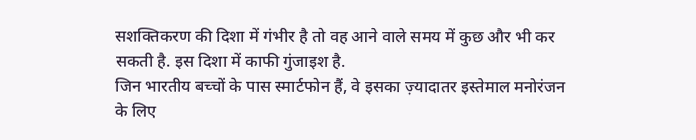सशक्तिकरण की दिशा में गंभीर है तो वह आने वाले समय में कुछ और भी कर सकती है. इस दिशा में काफी गुंजाइश है.
जिन भारतीय बच्चों के पास स्मार्टफोन हैं, वे इसका ज़्यादातर इस्तेमाल मनोरंजन के लिए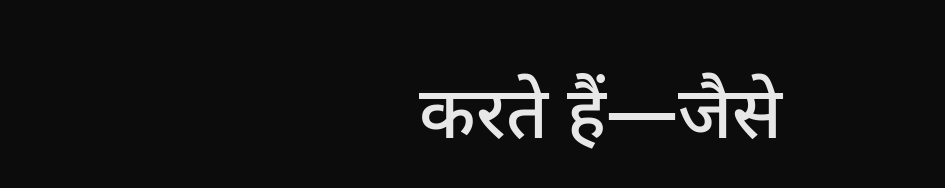करते हैं—जैसे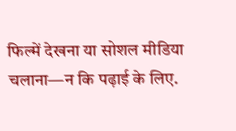फिल्में देखना या सोशल मीडिया चलाना—न कि पढ़ाई के लिए.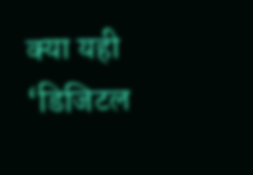क्या यही ‘डिजिटल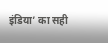इंडिया’ का सही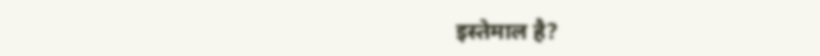इस्तेमाल है?